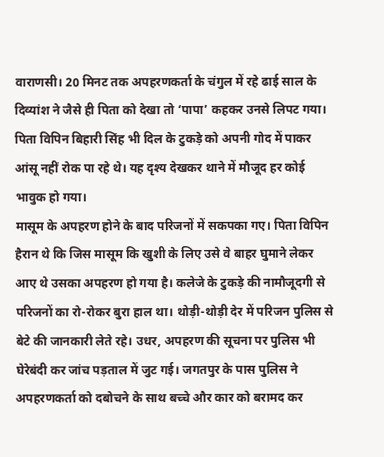वाराणसी। 20 मिनट तक अपहरणकर्ता के चंगुल में रहे ढाई साल के दिव्यांश ने जैसे ही पिता को देखा तो ‘पापा’ कहकर उनसे लिपट गया। पिता विपिन बिहारी सिंह भी दिल के टुकड़े को अपनी गोद में पाकर आंसू नहीं रोक पा रहे थे। यह दृश्य देखकर थाने में मौजूद हर कोई भावुक हो गया।
मासूम के अपहरण होने के बाद परिजनों में सकपका गए। पिता विपिन हैरान थे कि जिस मासूम कि खुशी के लिए उसे वे बाहर घुमाने लेकर आए थे उसका अपहरण हो गया है। कलेजे के टुकड़े की नामौजूदगी से परिजनों का रो-रोकर बुरा हाल था। थोड़ी-थोड़ी देर में परिजन पुलिस से बेटे की जानकारी लेते रहे। उधर, अपहरण की सूचना पर पुलिस भी घेरेबंदी कर जांच पड़ताल में जुट गई। जगतपुर के पास पुलिस ने अपहरणकर्ता को दबोचने के साथ बच्चे और कार को बरामद कर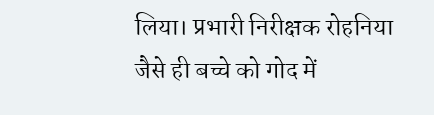लिया। प्रभारी निरीक्षक रोहनिया जैसे ही बच्चे को गोद में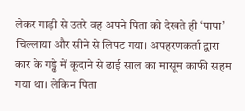लेकर गाड़ी से उतरे वह अपने पिता को देखते ही ‘पापा’ चिल्लाया और सीने से लिपट गया। अपहरणकर्ता द्वारा कार के गड्ढे में कूदाने से ढाई साल का मासूम काफी सहम गया था। लेकिन पिता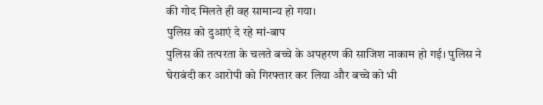की गोद मिलते ही वह सामान्य हो गया।
पुलिस को दुआएं दे रहे मां-बाप
पुलिस की तत्परता के चलते बच्चे के अपहरण की साजिश नाकाम हो गई। पुलिस ने घेराबंदी कर आरोपी को गिरफ्तार कर लिया और बच्चे को भी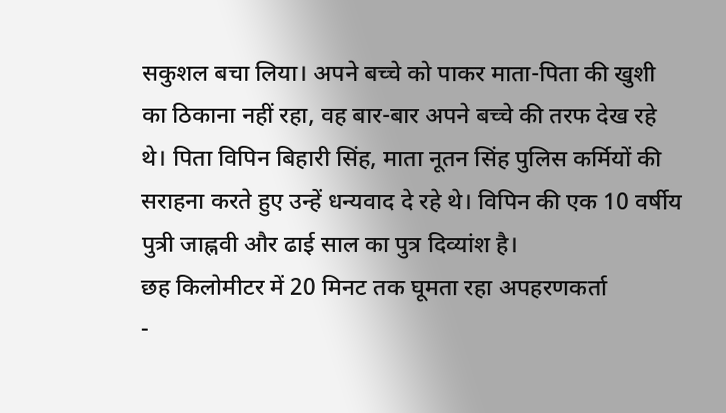सकुशल बचा लिया। अपने बच्चे को पाकर माता-पिता की खुशी का ठिकाना नहीं रहा, वह बार-बार अपने बच्चे की तरफ देख रहे थे। पिता विपिन बिहारी सिंह, माता नूतन सिंह पुलिस कर्मियों की सराहना करते हुए उन्हें धन्यवाद दे रहे थे। विपिन की एक 10 वर्षीय पुत्री जाह्नवी और ढाई साल का पुत्र दिव्यांश है।
छह किलोमीटर में 20 मिनट तक घूमता रहा अपहरणकर्ता
-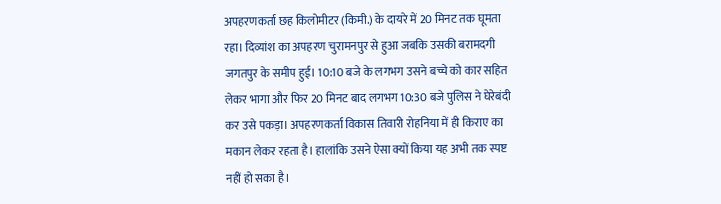अपहरणकर्ता छह किलोमीटर (किमी.) के दायरे में 20 मिनट तक घूमता रहा। दिव्यांश का अपहरण चुरामनपुर से हुआ जबकि उसकी बरामदगी जगतपुर के समीप हुई। 10:10 बजे के लगभग उसने बच्चे को कार सहित लेकर भागा और फिर 20 मिनट बाद लगभग 10:30 बजे पुलिस ने घेरेबंदी कर उसे पकड़ा। अपहरणकर्ता विकास तिवारी रोहनिया में ही किराए का मकान लेकर रहता है। हालांकि उसने ऐसा क्यों किया यह अभी तक स्पष्ट नहीं हो सका है।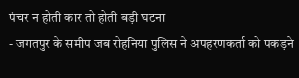पंचर न होती कार तो होती बड़ी घटना
- जगतपुर के समीप जब रोहनिया पुलिस ने अपहरणकर्ता को पकड़ने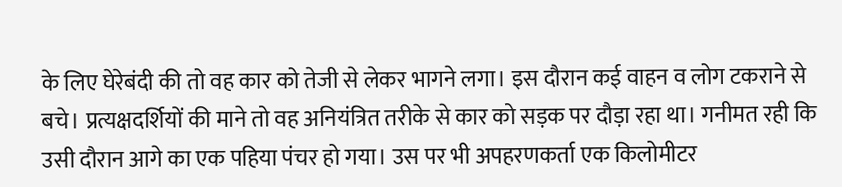के लिए घेरेबंदी की तो वह कार को तेजी से लेकर भागने लगा। इस दौरान कई वाहन व लोग टकराने से बचे। प्रत्यक्षदर्शियों की माने तो वह अनियंत्रित तरीके से कार को सड़क पर दौड़ा रहा था। गनीमत रही कि उसी दौरान आगे का एक पहिया पंचर हो गया। उस पर भी अपहरणकर्ता एक किलोमीटर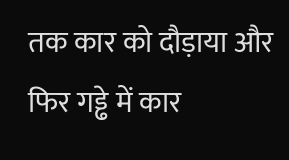तक कार को दौड़ाया और फिर गड्ढे में कार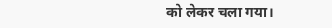को लेकर चला गया।